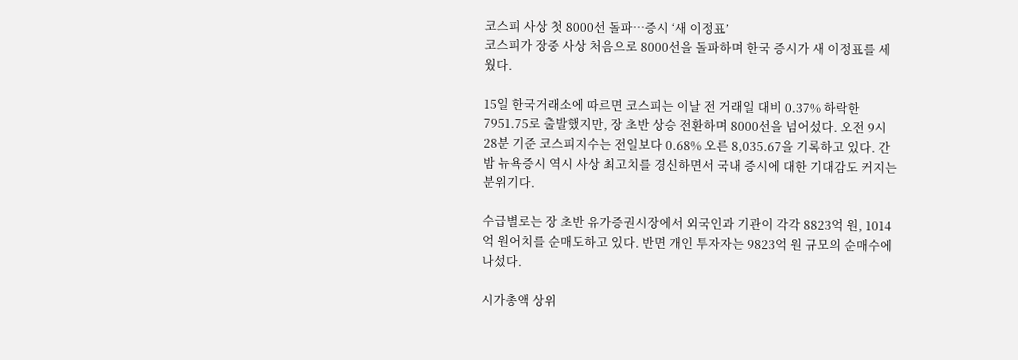코스피 사상 첫 8000선 돌파…증시 ‘새 이정표’
코스피가 장중 사상 처음으로 8000선을 돌파하며 한국 증시가 새 이정표를 세웠다.

15일 한국거래소에 따르면 코스피는 이날 전 거래일 대비 0.37% 하락한 7951.75로 출발했지만, 장 초반 상승 전환하며 8000선을 넘어섰다. 오전 9시 28분 기준 코스피지수는 전일보다 0.68% 오른 8,035.67을 기록하고 있다. 간밤 뉴욕증시 역시 사상 최고치를 경신하면서 국내 증시에 대한 기대감도 커지는 분위기다.

수급별로는 장 초반 유가증권시장에서 외국인과 기관이 각각 8823억 원, 1014억 원어치를 순매도하고 있다. 반면 개인 투자자는 9823억 원 규모의 순매수에 나섰다.

시가총액 상위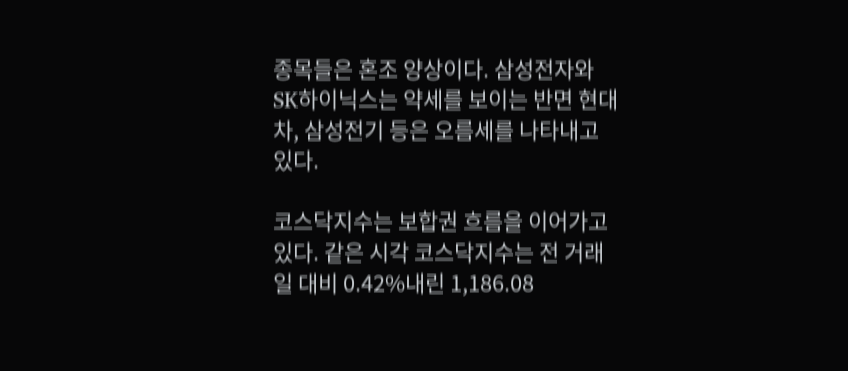종목들은 혼조 양상이다. 삼성전자와 SK하이닉스는 약세를 보이는 반면 현대차, 삼성전기 등은 오름세를 나타내고 있다.

코스닥지수는 보합권 흐름을 이어가고 있다. 같은 시각 코스닥지수는 전 거래일 대비 0.42%내린 1,186.08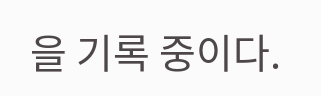을 기록 중이다.